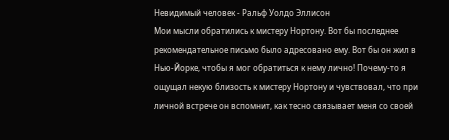Невидимый человек - Ральф Уолдо Эллисон
Мои мысли обратились к мистеру Нортону. Вот бы последнее рекомендательное письмо было адресовано ему. Вот бы он жил в Нью-Йорке, чтобы я мог обратиться к нему лично! Почему-то я ощущал некую близость к мистеру Нортону и чувствовал, что при личной встрече он вспомнит, как тесно связывает меня со своей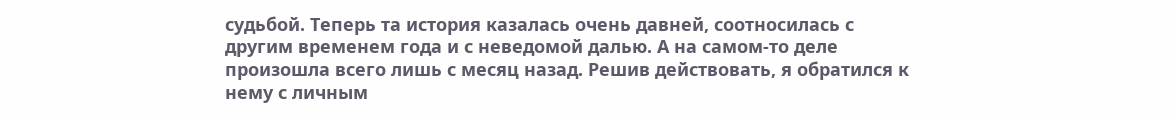судьбой. Теперь та история казалась очень давней, соотносилась с другим временем года и с неведомой далью. А на самом-то деле произошла всего лишь с месяц назад. Решив действовать, я обратился к нему с личным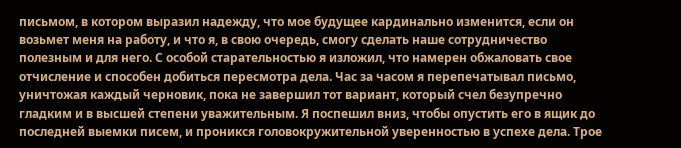письмом, в котором выразил надежду, что мое будущее кардинально изменится, если он возьмет меня на работу, и что я, в свою очередь, смогу сделать наше сотрудничество полезным и для него. С особой старательностью я изложил, что намерен обжаловать свое отчисление и способен добиться пересмотра дела. Час за часом я перепечатывал письмо, уничтожая каждый черновик, пока не завершил тот вариант, который счел безупречно гладким и в высшей степени уважительным. Я поспешил вниз, чтобы опустить его в ящик до последней выемки писем, и проникся головокружительной уверенностью в успехе дела. Трое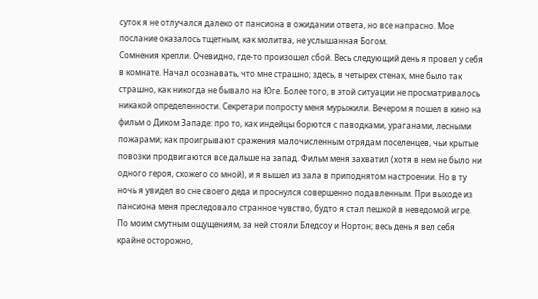суток я не отлучался далеко от пансиона в ожидании ответа, но все напрасно. Мое послание оказалось тщетным, как молитва, не услышанная Богом.
Сомнения крепли. Очевидно, где-то произошел сбой. Весь следующий день я провел у себя в комнате. Начал осознавать, что мне страшно; здесь, в четырех стенах, мне было так страшно, как никогда не бывало на Юге. Более того, в этой ситуации не просматривалось никакой определенности. Секретари попросту меня мурыжили. Вечером я пошел в кино на фильм о Диком Западе: про то, как индейцы борются с паводками, ураганами, лесными пожарами; как проигрывают сражения малочисленным отрядам поселенцев, чьи крытые повозки продвигаются все дальше на запад. Фильм меня захватил (хотя в нем не было ни одного героя, схожего со мной), и я вышел из зала в приподнятом настроении. Но в ту ночь я увидел во сне своего деда и проснулся совершенно подавленным. При выходе из пансиона меня преследовало странное чувство, будто я стал пешкой в неведомой игре. По моим смутным ощущениям, за ней стояли Бледсоу и Нортон; весь день я вел себя крайне осторожно,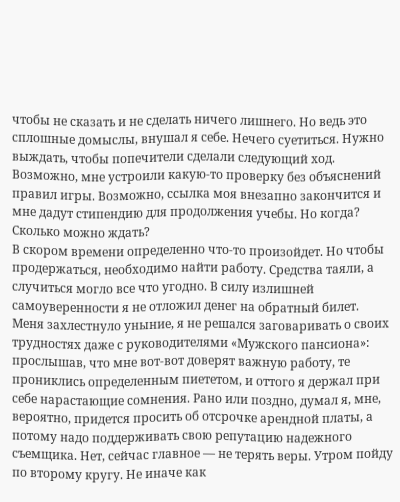чтобы не сказать и не сделать ничего лишнего. Но ведь это сплошные домыслы, внушал я себе. Нечего суетиться. Нужно выждать, чтобы попечители сделали следующий ход. Возможно, мне устроили какую-то проверку без объяснений правил игры. Возможно, ссылка моя внезапно закончится и мне дадут стипендию для продолжения учебы. Но когда? Сколько можно ждать?
В скором времени определенно что-то произойдет. Но чтобы продержаться, необходимо найти работу. Средства таяли, а случиться могло все что угодно. В силу излишней самоуверенности я не отложил денег на обратный билет. Меня захлестнуло уныние, я не решался заговаривать о своих трудностях даже с руководителями «Мужского пансиона»: прослышав, что мне вот-вот доверят важную работу, те прониклись определенным пиететом, и оттого я держал при себе нарастающие сомнения. Рано или поздно, думал я, мне, вероятно, придется просить об отсрочке арендной платы, а потому надо поддерживать свою репутацию надежного съемщика. Нет, сейчас главное — не терять веры. Утром пойду по второму кругу. Не иначе как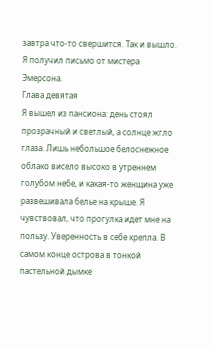завтра что-то свершится. Так и вышло. Я получил письмо от мистера Эмерсона.
Глава девятая
Я вышел из пансиона: день стоял прозрачный и светлый, а солнце жгло глаза. Лишь небольшое белоснежное облако висело высоко в утреннем голубом небе, и какая-то женщина уже развешивала белье на крыше. Я чувствовал, что прогулка идет мне на пользу. Уверенность в себе крепла. В самом конце острова в тонкой пастельной дымке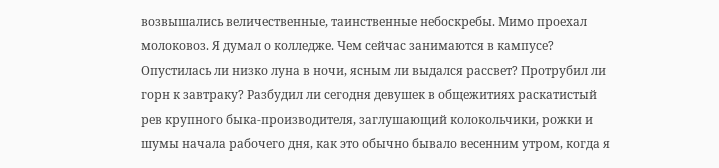возвышались величественные, таинственные небоскребы. Мимо проехал молоковоз. Я думал о колледже. Чем сейчас занимаются в кампусе? Опустилась ли низко луна в ночи, ясным ли выдался рассвет? Протрубил ли горн к завтраку? Разбудил ли сегодня девушек в общежитиях раскатистый рев крупного быка-производителя, заглушающий колокольчики, рожки и шумы начала рабочего дня, как это обычно бывало весенним утром, когда я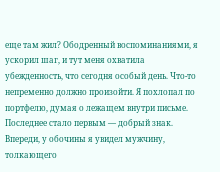еще там жил? Ободренный воспоминаниями, я ускорил шаг, и тут меня охватила убежденность, что сегодня особый день. Что-то непременно должно произойти. Я похлопал по портфелю, думая о лежащем внутри письме. Последнее стало первым — добрый знак.
Впереди, у обочины я увидел мужчину, толкающего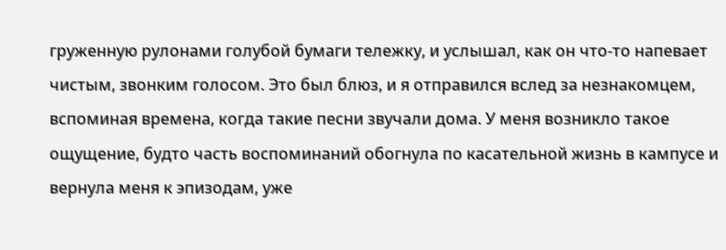груженную рулонами голубой бумаги тележку, и услышал, как он что-то напевает чистым, звонким голосом. Это был блюз, и я отправился вслед за незнакомцем, вспоминая времена, когда такие песни звучали дома. У меня возникло такое ощущение, будто часть воспоминаний обогнула по касательной жизнь в кампусе и вернула меня к эпизодам, уже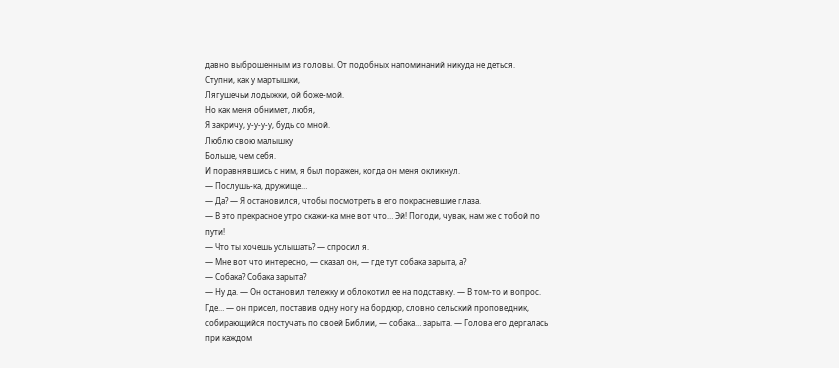давно выброшенным из головы. От подобных напоминаний никуда не деться.
Ступни, как у мартышки,
Лягушечьи лодыжки, ой боже-мой.
Но как меня обнимет, любя,
Я закричу, у-у-у-у, будь со мной.
Люблю свою малышку
Больше, чем себя.
И поравнявшись с ним, я был поражен, когда он меня окликнул.
— Послушь-ка, дружище…
— Да? — Я остановился, чтобы посмотреть в его покрасневшие глаза.
— В это прекрасное утро скажи-ка мне вот что… Эй! Погоди, чувак, нам же с тобой по пути!
— Что ты хочешь услышать? — спросил я.
— Мне вот что интересно, — сказал он, — где тут собака зарыта, а?
— Собака? Собака зарыта?
— Ну да. — Он остановил тележку и облокотил ее на подставку. — В том-то и вопрос. Где… — он присел, поставив одну ногу на бордюр, словно сельский проповедник, собирающийся постучать по своей Библии, — собака… зарыта. — Голова его дергалась при каждом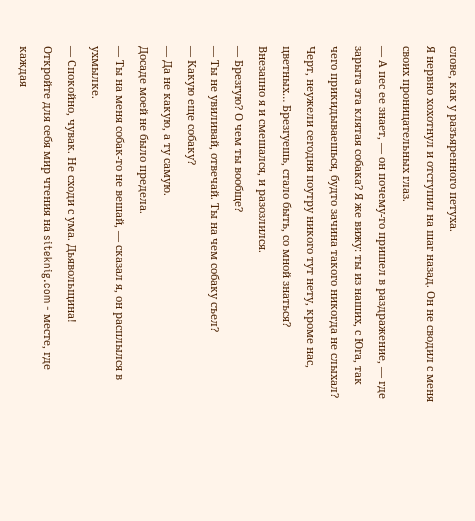слове, как у разъяренного петуха.
Я нервно хохотнул и отступил на шаг назад. Он не сводил с меня своих проницательных глаз.
— А пес ее знает, — он почему-то пришел в раздражение, — где зарыта эта клятая собака? Я же вижу: ты из наших, с Юга, так чего прикидываешься, будто зачина такого никогда не слыхал? Черт, неужели сегодня поутру никого тут нету, кроме нас, цветных… Брезгуешь, стало быть, со мной знаться?
Внезапно я и смешался, и разозлился.
— Брезгую? О чем ты вообще?
— Ты не увиливай, отвечай. Ты на чем собаку съел?
— Какую еще собаку?
— Да не какую, а ту самую.
Досаде моей не было предела.
— Ты на меня собак-то не вешай, — сказал я, он расплылся в ухмылке.
— Спокойно, чувак. Не сходи с ума. Дьявольщина!
Откройте для себя мир чтения на siteknig.com - месте, где каждая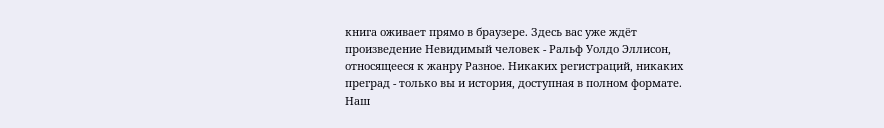книга оживает прямо в браузере. Здесь вас уже ждёт произведение Невидимый человек - Ральф Уолдо Эллисон, относящееся к жанру Разное. Никаких регистраций, никаких преград - только вы и история, доступная в полном формате. Наш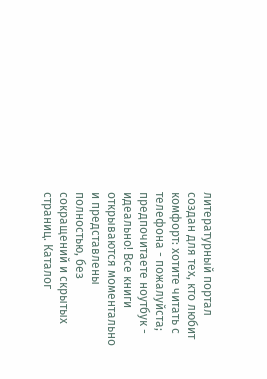литературный портал создан для тех, кто любит комфорт: хотите читать с телефона - пожалуйста; предпочитаете ноутбук - идеально! Все книги открываются моментально и представлены полностью, без сокращений и скрытых страниц. Каталог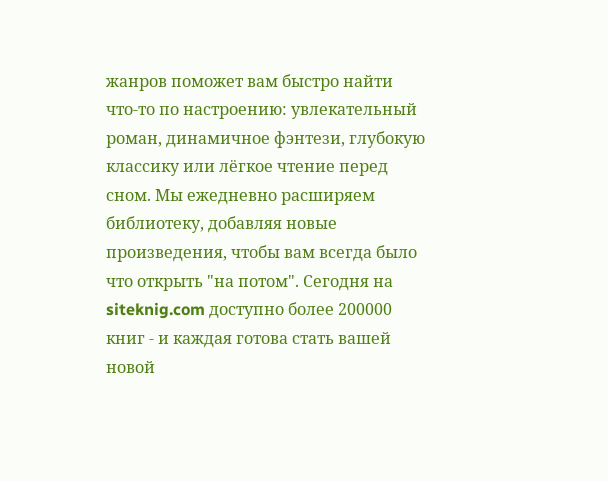жанров поможет вам быстро найти что-то по настроению: увлекательный роман, динамичное фэнтези, глубокую классику или лёгкое чтение перед сном. Мы ежедневно расширяем библиотеку, добавляя новые произведения, чтобы вам всегда было что открыть "на потом". Сегодня на siteknig.com доступно более 200000 книг - и каждая готова стать вашей новой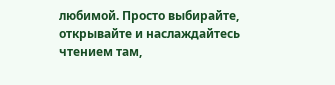любимой. Просто выбирайте, открывайте и наслаждайтесь чтением там,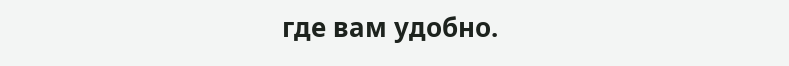где вам удобно.